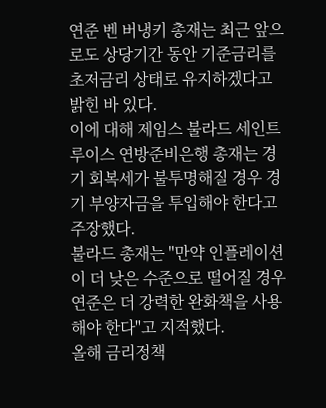연준 벤 버냉키 총재는 최근 앞으로도 상당기간 동안 기준금리를 초저금리 상태로 유지하겠다고 밝힌 바 있다.
이에 대해 제임스 불라드 세인트루이스 연방준비은행 총재는 경기 회복세가 불투명해질 경우 경기 부양자금을 투입해야 한다고 주장했다.
불라드 총재는 "만약 인플레이션이 더 낮은 수준으로 떨어질 경우 연준은 더 강력한 완화책을 사용해야 한다"고 지적했다.
올해 금리정책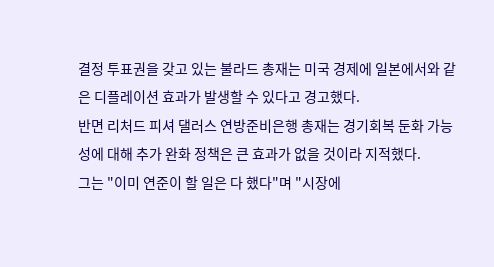결정 투표권을 갖고 있는 불라드 총재는 미국 경제에 일본에서와 같은 디플레이션 효과가 발생할 수 있다고 경고했다.
반면 리처드 피셔 댈러스 연방준비은행 총재는 경기회복 둔화 가능성에 대해 추가 완화 정책은 큰 효과가 없을 것이라 지적했다.
그는 "이미 연준이 할 일은 다 했다"며 "시장에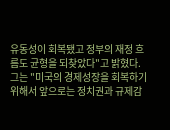유동성이 회복됐고 정부의 재정 흐름도 균형을 되찾았다"고 밝혔다.
그는 "미국의 경제성장을 회복하기 위해서 앞으로는 정치권과 규제감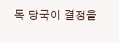독 당국이 결정을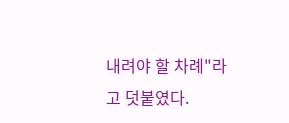내려야 할 차례"라고 덧붙였다.